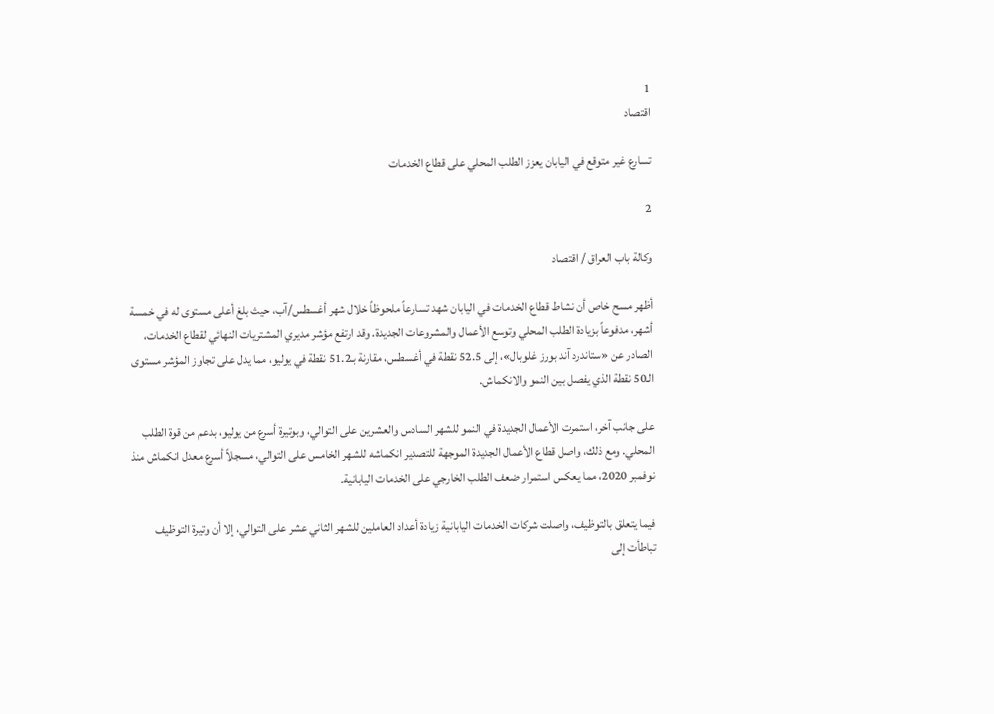1
اقتصاد

تسارع غير متوقع في اليابان يعزز الطلب المحلي على قطاع الخدمات

2

وكالة باب العراق / اقتصاد

أظهر مسح خاص أن نشاط قطاع الخدمات في اليابان شهد تسارعاً ملحوظاً خلال شهر أغسطس/آب، حيث بلغ أعلى مستوى له في خمسة أشهر، مدفوعاً بزيادة الطلب المحلي وتوسع الأعمال والمشروعات الجديدة. وقد ارتفع مؤشر مديري المشتريات النهائي لقطاع الخدمات، الصادر عن «ستاندرد آند بورز غلوبال»، إلى 52.5 نقطة في أغسطس، مقارنة بـ51.2 نقطة في يوليو، مما يدل على تجاوز المؤشر مستوى الـ50 نقطة الذي يفصل بين النمو والانكماش.

على جانب آخر، استمرت الأعمال الجديدة في النمو للشهر السادس والعشرين على التوالي، وبوتيرة أسرع من يوليو، بدعم من قوة الطلب المحلي. ومع ذلك، واصل قطاع الأعمال الجديدة الموجهة للتصدير انكماشه للشهر الخامس على التوالي، مسجلاً أسرع معدل انكماش منذ نوفمبر 2020، مما يعكس استمرار ضعف الطلب الخارجي على الخدمات اليابانية.

فيما يتعلق بالتوظيف، واصلت شركات الخدمات اليابانية زيادة أعداد العاملين للشهر الثاني عشر على التوالي، إلا أن وتيرة التوظيف تباطأت إلى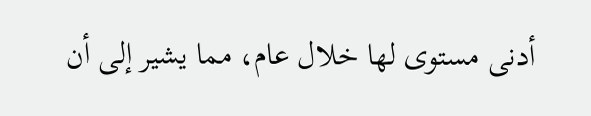أدنى مستوى لها خلال عام، مما يشير إلى أن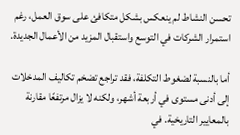تحسن النشاط لم ينعكس بشكل متكافئ على سوق العمل، رغم استمرار الشركات في التوسع واستقبال المزيد من الأعمال الجديدة.

أما بالنسبة لضغوط التكلفة، فقد تراجع تضخم تكاليف المدخلات إلى أدنى مستوى في أربعة أشهر، ولكنه لا يزال مرتفعًا مقارنة بالمعايير التاريخية. في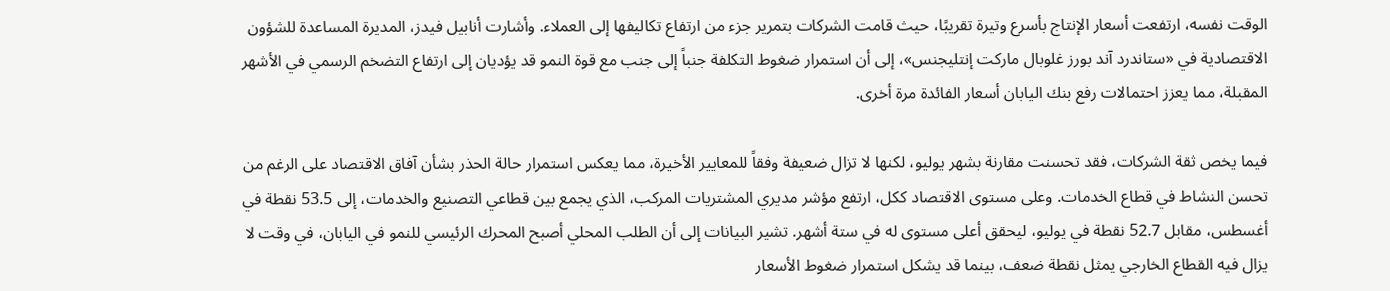الوقت نفسه، ارتفعت أسعار الإنتاج بأسرع وتيرة تقريبًا، حيث قامت الشركات بتمرير جزء من ارتفاع تكاليفها إلى العملاء. وأشارت أنابيل فيدز، المديرة المساعدة للشؤون الاقتصادية في «ستاندرد آند بورز غلوبال ماركت إنتليجنس»، إلى أن استمرار ضغوط التكلفة جنباً إلى جنب مع قوة النمو قد يؤديان إلى ارتفاع التضخم الرسمي في الأشهر المقبلة، مما يعزز احتمالات رفع بنك اليابان أسعار الفائدة مرة أخرى.

فيما يخص ثقة الشركات، فقد تحسنت مقارنة بشهر يوليو، لكنها لا تزال ضعيفة وفقاً للمعايير الأخيرة، مما يعكس استمرار حالة الحذر بشأن آفاق الاقتصاد على الرغم من تحسن النشاط في قطاع الخدمات. وعلى مستوى الاقتصاد ككل، ارتفع مؤشر مديري المشتريات المركب، الذي يجمع بين قطاعي التصنيع والخدمات، إلى 53.5 نقطة في أغسطس، مقابل 52.7 نقطة في يوليو، ليحقق أعلى مستوى له في ستة أشهر. تشير البيانات إلى أن الطلب المحلي أصبح المحرك الرئيسي للنمو في اليابان، في وقت لا يزال فيه القطاع الخارجي يمثل نقطة ضعف، بينما قد يشكل استمرار ضغوط الأسعار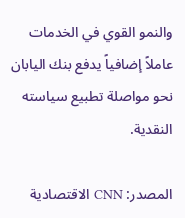والنمو القوي في الخدمات عاملاً إضافياً يدفع بنك اليابان نحو مواصلة تطبيع سياسته النقدية.

المصدر: CNN الاقتصادية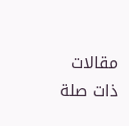مقالات ذات صلة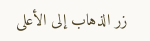زر الذهاب إلى الأعلى